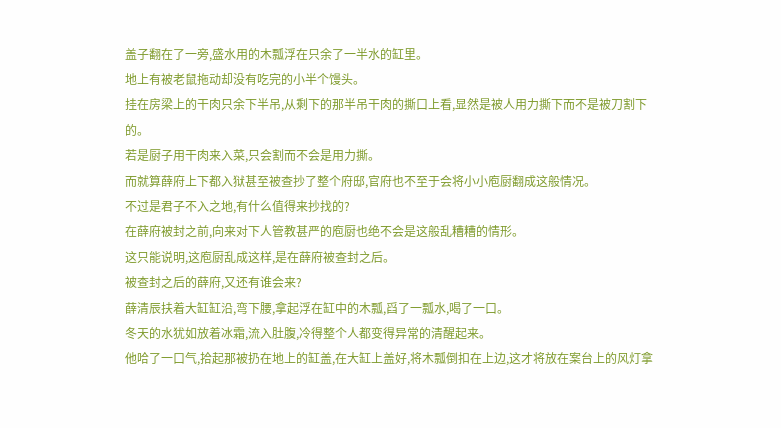盖子翻在了一旁,盛水用的木瓢浮在只余了一半水的缸里。
地上有被老鼠拖动却没有吃完的小半个馒头。
挂在房梁上的干肉只余下半吊,从剩下的那半吊干肉的撕口上看,显然是被人用力撕下而不是被刀割下的。
若是厨子用干肉来入菜,只会割而不会是用力撕。
而就算薛府上下都入狱甚至被查抄了整个府邸,官府也不至于会将小小庖厨翻成这般情况。
不过是君子不入之地,有什么值得来抄找的?
在薛府被封之前,向来对下人管教甚严的庖厨也绝不会是这般乱糟糟的情形。
这只能说明,这庖厨乱成这样,是在薛府被查封之后。
被查封之后的薛府,又还有谁会来?
薛清辰扶着大缸缸沿,弯下腰,拿起浮在缸中的木瓢,舀了一瓢水,喝了一口。
冬天的水犹如放着冰霜,流入肚腹,冷得整个人都变得异常的清醒起来。
他哈了一口气,拾起那被扔在地上的缸盖,在大缸上盖好,将木瓢倒扣在上边,这才将放在案台上的风灯拿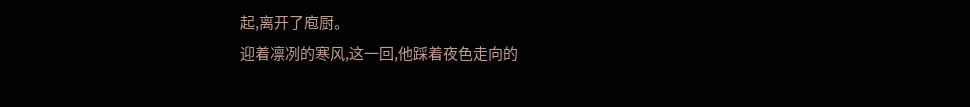起,离开了庖厨。
迎着凛冽的寒风,这一回,他踩着夜色走向的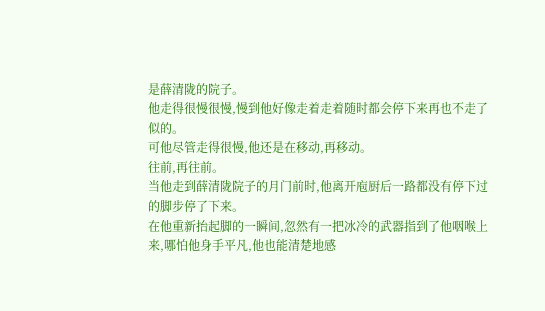是薛清陇的院子。
他走得很慢很慢,慢到他好像走着走着随时都会停下来再也不走了似的。
可他尽管走得很慢,他还是在移动,再移动。
往前,再往前。
当他走到薛清陇院子的月门前时,他离开庖厨后一路都没有停下过的脚步停了下来。
在他重新抬起脚的一瞬间,忽然有一把冰冷的武器指到了他咽喉上来,哪怕他身手平凡,他也能清楚地感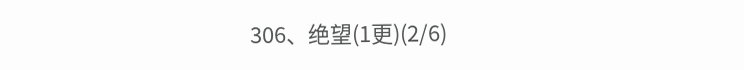306、绝望(1更)(2/6)